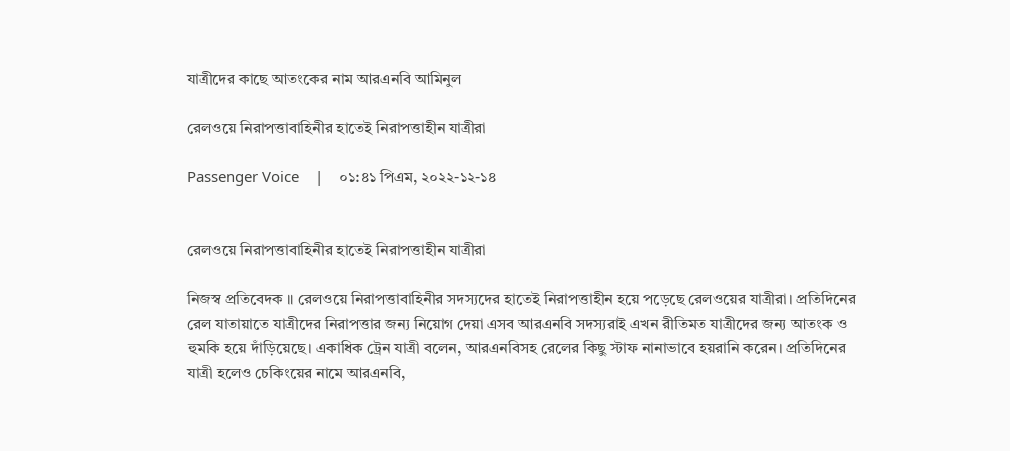যাত্রীদের কাছে আতংকের নাম আরএনবি আমিনুল

রেলওয়ে নিরাপত্তাবাহিনীর হাতেই নিরাপত্তাহীন যাত্রীরা

Passenger Voice    |    ০১:৪১ পিএম, ২০২২-১২-১৪


রেলওয়ে নিরাপত্তাবাহিনীর হাতেই নিরাপত্তাহীন যাত্রীরা

নিজস্ব প্রতিবেদক ॥ রেলওয়ে নিরাপত্তাবাহিনীর সদস্যদের হাতেই নিরাপত্তাহীন হয়ে পড়েছে রেলওয়ের যাত্রীরা। প্রতিদিনের রেল যাতায়াতে যাত্রীদের নিরাপত্তার জন্য নিয়োগ দেয়া এসব আরএনবি সদস্যরাই এখন রীতিমত যাত্রীদের জন্য আতংক ও হুমকি হয়ে দাঁড়িয়েছে। একাধিক ট্রেন যাত্রী বলেন, আরএনবিসহ রেলের কিছু স্টাফ নানাভাবে হয়রানি করেন। প্রতিদিনের যাত্রী হলেও চেকিংয়ের নামে আরএনবি,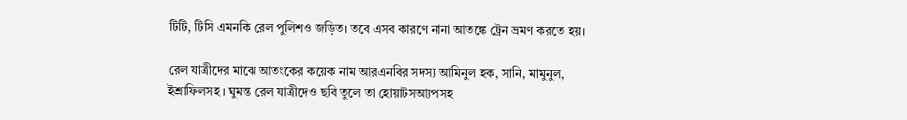টিটি, টিসি এমনকি রেল পুলিশও জড়িত। তবে এসব কারণে নানা আতঙ্কে ট্রেন ভ্রমণ করতে হয়।

রেল যাত্রীদের মাঝে আতংকের কয়েক নাম আরএনবির সদস্য আমিনুল হক, সানি, মামুনুল, ইশ্রাফিলসহ । ঘুমন্ত রেল যাত্রীদেও ছবি তুলে তা হোয়াটসআ্যপসহ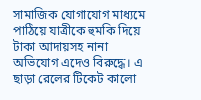সামাজিক যোগাযোগ মাধ্যমে পাঠিয়ে যাত্রীকে হুমকি দিয়ে টাকা আদায়সহ নানা অভিযোগ এদেও বিরুদ্ধে। এ ছাড়া রেলের টিকেট কালো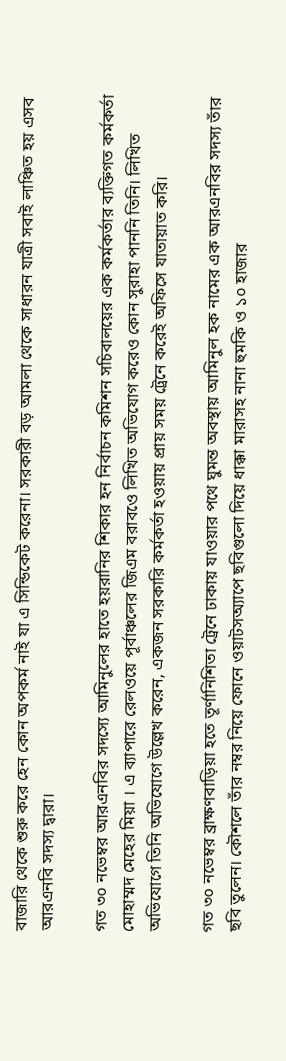বাজারি থেকে শুরু করে হেন কোন অপকর্ম নাই যা এ সিন্ডিকেট করেনা। সরকারী বড় আমলা থেকে সাধারন যাত্রী সবাই লাঞ্চিত হয় এসব আরএনবি সদস্য দ্বারা।

গত ৩০ নভেম্বর আরএনবির সদস্যে আমিনুলের হাতে হয়রানির শিকার হন নির্বাচন কমিশন সচিবালয়ের এক কর্মকর্তার ব্যক্তিগত কর্মকর্তা মোহাম্মদ মেহের মিয়া । এ ব্যাপারে রেলওয়ে পূর্বাঞ্চলের জিএম বরাবওে লিখিত অভিযোগ করেও কোন সুরাহা পাননি তিনি। লিখিত অভিযোগে তিনি অভিযোগে উল্লেখ করেন, একজন সরকারি কর্মকর্তা হওয়ায় প্রায় সময় ট্রেনে করেই অফিসে যাতায়াত করি।

গত ৩০ নভেম্বর ব্রাক্ষণবাড়িয়া হতে তূর্ণানিশিতা ট্রেনে ঢাকায় যাওয়ার পথে ঘুমন্ত অবস্থায় আমিনুল হক নামের এক আরএনবির সদস্য তাঁর ছবি তুলেন। কৌশলে তাঁর নম্বর নিয়ে ফোনে ওয়াটসঅ্যাপে ছবিগুলো দিয়ে ধাক্কা মারাসহ নানা হুমকি ও ১০ হাজার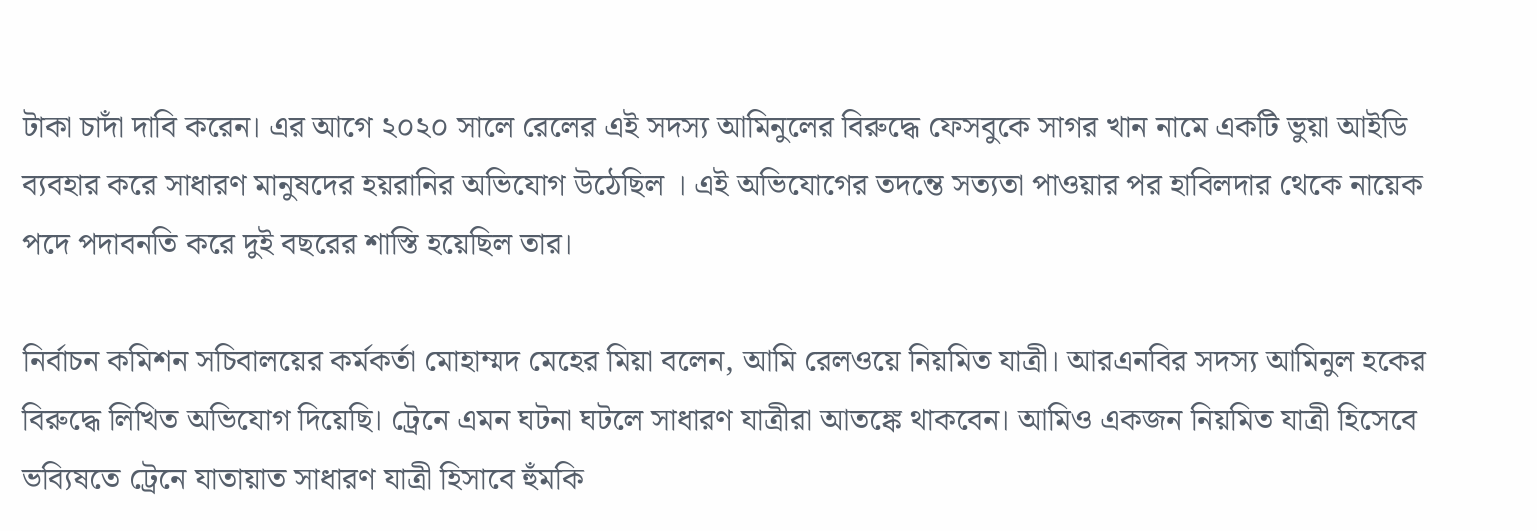টাকা চাদাঁ দাবি করেন। এর আগে ২০২০ সালে রেলের এই সদস্য আমিনুলের বিরুদ্ধে ফেসবুকে সাগর খান নামে একটি ভুয়া আইডি ব্যবহার করে সাধারণ মানুষদের হয়রানির অভিযোগ উঠেছিল । এই অভিযোগের তদন্তে সত্যতা পাওয়ার পর হাবিলদার থেকে নায়েক পদে পদাবনতি করে দুই বছরের শাস্তি হয়েছিল তার।

নির্বাচন কমিশন সচিবালয়ের কর্মকর্তা মোহাম্মদ মেহের মিয়া বলেন, আমি রেলওয়ে নিয়মিত যাত্রী। আরএনবির সদস্য আমিনুল হকের বিরুদ্ধে লিখিত অভিযোগ দিয়েছি। ট্রেনে এমন ঘটনা ঘটলে সাধারণ যাত্রীরা আতঙ্কে থাকবেন। আমিও একজন নিয়মিত যাত্রী হিসেবে ভব্যিষতে ট্রেনে যাতায়াত সাধারণ যাত্রী হিসাবে হুঁমকি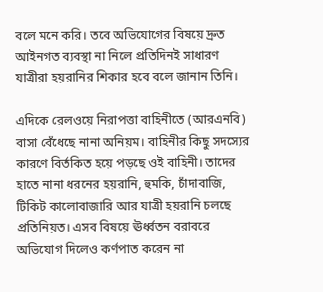বলে মনে করি। তবে অভিযোগের বিষয়ে দ্রুত আইনগত ব্যবস্থা না নিলে প্রতিদিনই সাধারণ যাত্রীরা হয়রানির শিকার হবে বলে জানান তিনি।

এদিকে রেলওয়ে নিরাপত্তা বাহিনীতে (আরএনবি) বাসা বেঁধেছে নানা অনিয়ম। বাহিনীর কিছু সদস্যের কারণে বির্তকিত হয়ে পড়ছে ওই বাহিনী। তাদের হাতে নানা ধরনের হয়রানি, হুমকি, চাঁদাবাজি, টিকিট কালোবাজারি আর যাত্রী হয়রানি চলছে প্রতিনিয়ত। এসব বিষয়ে ঊর্ধ্বতন বরাবরে অভিযোগ দিলেও কর্ণপাত করেন না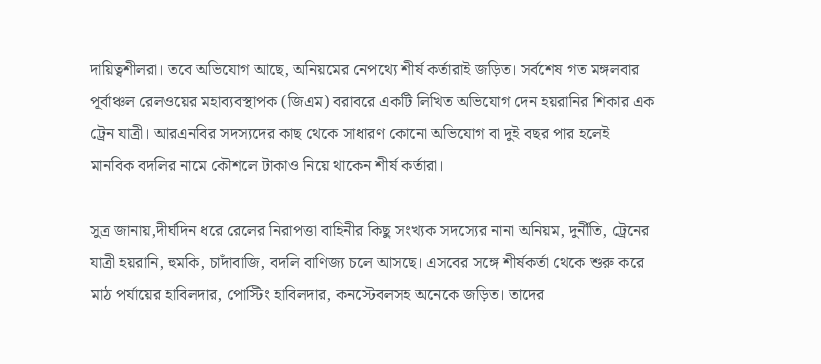দায়িত্বশীলরা। তবে অভিযোগ আছে, অনিয়মের নেপথ্যে শীর্ষ কর্তারাই জড়িত। সর্বশেষ গত মঙ্গলবার পূর্বাঞ্চল রেলওয়ের মহাব্যবস্থাপক (জিএম) বরাবরে একটি লিখিত অভিযোগ দেন হয়রানির শিকার এক ট্রেন যাত্রী। আরএনবির সদস্যদের কাছ থেকে সাধারণ কোনো অভিযোগ বা দুই বছর পার হলেই মানবিক বদলির নামে কৌশলে টাকাও নিয়ে থাকেন শীর্ষ কর্তারা।

সুত্র জানায়,দীর্ঘদিন ধরে রেলের নিরাপত্তা বাহিনীর কিছু সংখ্যক সদস্যের নানা অনিয়ম, দুর্নীতি, ট্রেনের যাত্রী হয়রানি, হুমকি, চাদাঁবাজি, বদলি বাণিজ্য চলে আসছে। এসবের সঙ্গে শীর্ষকর্তা থেকে শুরু করে মাঠ পর্যায়ের হাবিলদার, পোস্টিং হাবিলদার, কনস্টেবলসহ অনেকে জড়িত। তাদের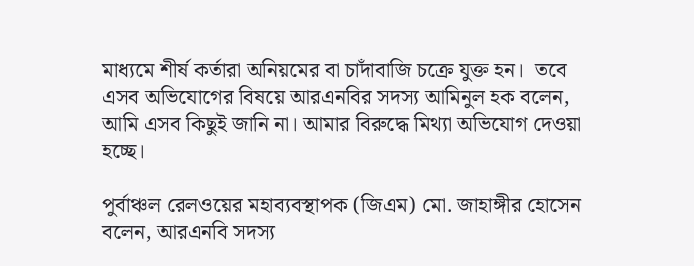মাধ্যমে শীর্ষ কর্তারা অনিয়মের বা চাদাঁবাজি চক্রে যুক্ত হন।  তবে এসব অভিযোগের বিষয়ে আরএনবির সদস্য আমিনুল হক বলেন, আমি এসব কিছুই জানি না। আমার বিরুদ্ধে মিথ্যা অভিযোগ দেওয়া হচ্ছে।

পুর্বাঞ্চল রেলওয়ের মহাব্যবস্থাপক (জিএম) মো. জাহাঙ্গীর হোসেন বলেন, আরএনবি সদস্য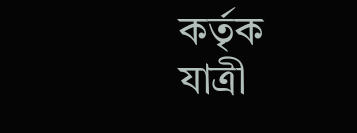কর্তৃক যাত্রী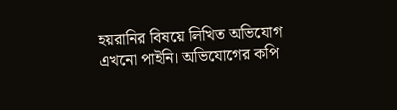হয়রানির বিষয়ে লিখিত অভিযোগ এখনো পাইনি। অভিযোগের কপি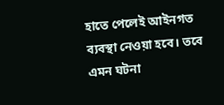হাতে পেলেই আইনগত ব্যবস্থা নেওয়া হবে। তবে এমন ঘটনা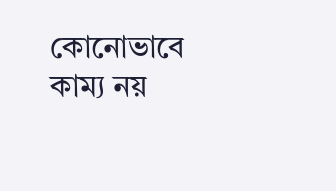কোনোভাবে কাম্য নয়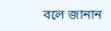বলে জানান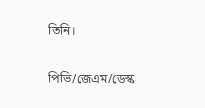তিনি।


পিভি/জেএম/ডেস্ক